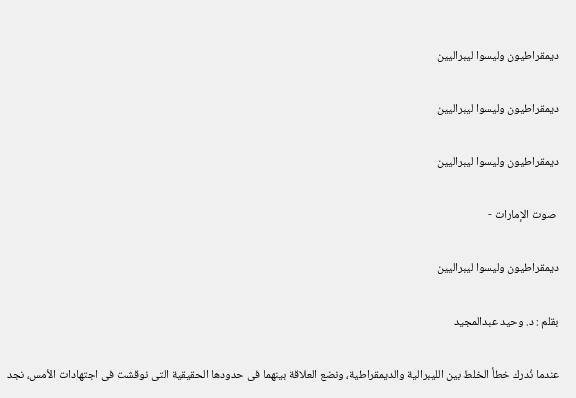ديمقراطيون وليسوا ليبراليين

ديمقراطيون وليسوا ليبراليين

ديمقراطيون وليسوا ليبراليين

 صوت الإمارات -

ديمقراطيون وليسوا ليبراليين

بقلم : د. وحيد عبدالمجيد

عندما نُدرك خطأ الخلط بين الليبرالية والديمقراطية، ونضع العلاقة بينهما فى حدودها الحقيقية التى نوقشت فى اجتهادات الأمس، نجد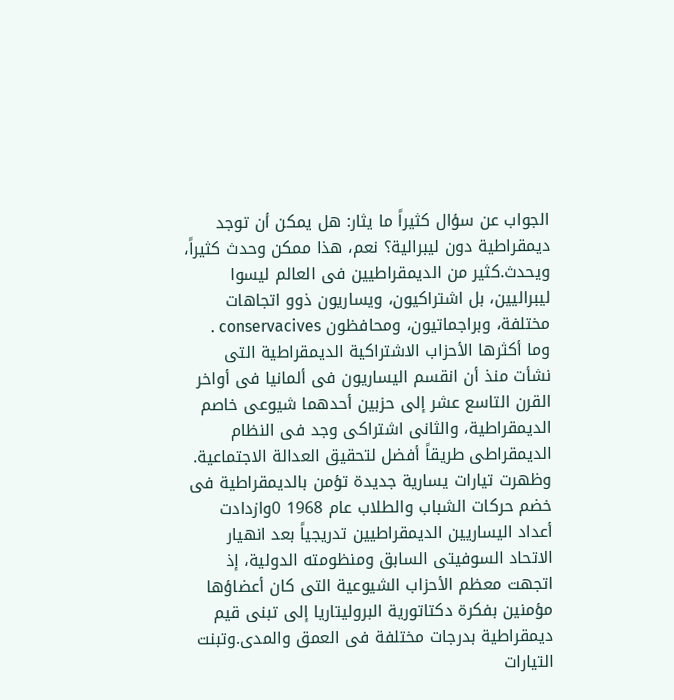الجواب عن سؤال كثيراً ما يثار: هل يمكن أن توجد ديمقراطية دون ليبرالية؟ نعم، هذا ممكن وحدث كثيراً، ويحدث.كثير من الديمقراطيين فى العالم ليسوا ليبراليين، بل اشتراكيون، ويساريون ذوو اتجاهات مختلفة، وبراجماتيون، ومحافظون conservacives . وما أكثرها الأحزاب الاشتراكية الديمقراطية التى نشأت منذ أن انقسم اليساريون فى ألمانيا فى أواخر القرن التاسع عشر إلى حزبين أحدهما شيوعى خاصم الديمقراطية، والثانى اشتراكى وجد فى النظام الديمقراطى طريقاً أفضل لتحقيق العدالة الاجتماعية. وظهرت تيارات يسارية جديدة تؤمن بالديمقراطية فى خضم حركات الشباب والطلاب عام 1968 0وازدادت أعداد اليساريين الديمقراطيين تدريجياً بعد انهيار الاتحاد السوفيتى السابق ومنظومته الدولية، إذ اتجهت معظم الأحزاب الشيوعية التى كان أعضاؤها مؤمنين بفكرة دكتاتورية البروليتاريا إلى تبنى قيم ديمقراطية بدرجات مختلفة فى العمق والمدى.وتبنت التيارات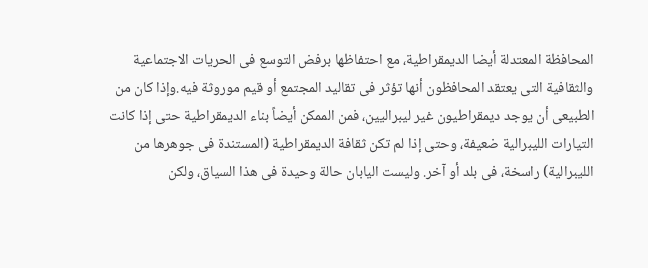المحافظة المعتدلة أيضا الديمقراطية، مع احتفاظها برفض التوسع فى الحريات الاجتماعية والثقافية التى يعتقد المحافظون أنها تؤثر فى تقاليد المجتمع أو قيم موروثة فيه.وإذا كان من الطبيعى أن يوجد ديمقراطيون غير ليبراليين، فمن الممكن أيضاً بناء الديمقراطية حتى إذا كانت التيارات الليبرالية ضعيفة، وحتى إذا لم تكن ثقافة الديمقراطية (المستندة فى جوهرها من الليبرالية) راسخة، فى بلد أو آخر. وليست اليابان حالة وحيدة فى هذا السياق، ولكن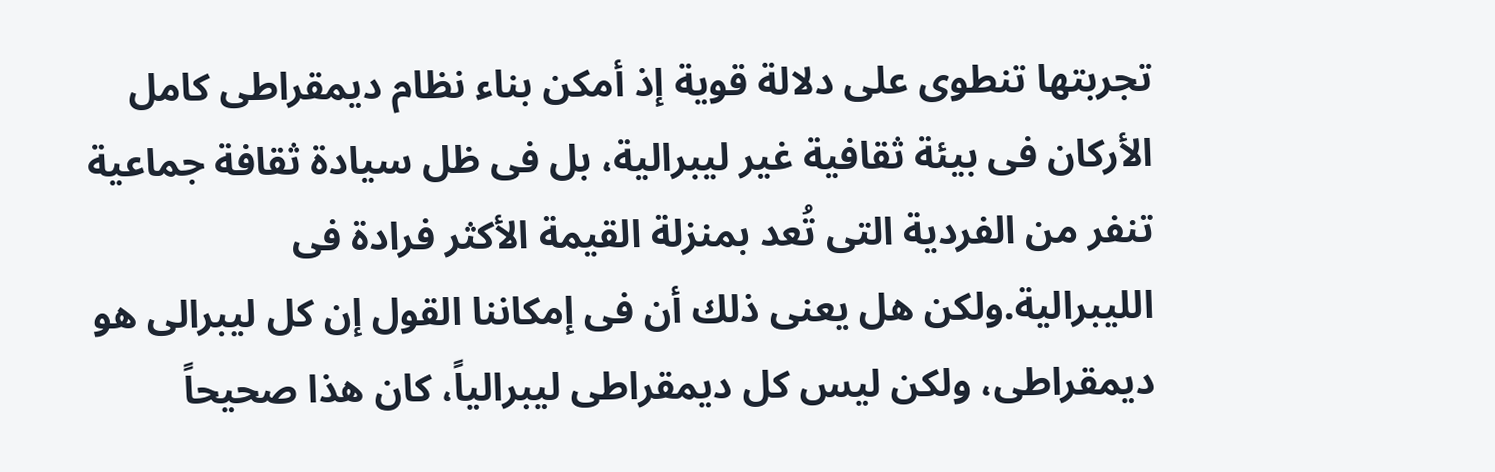تجربتها تنطوى على دلالة قوية إذ أمكن بناء نظام ديمقراطى كامل الأركان فى بيئة ثقافية غير ليبرالية، بل فى ظل سيادة ثقافة جماعية تنفر من الفردية التى تُعد بمنزلة القيمة الأكثر فرادة فى الليبرالية.ولكن هل يعنى ذلك أن فى إمكاننا القول إن كل ليبرالى هو ديمقراطى، ولكن ليس كل ديمقراطى ليبرالياً، كان هذا صحيحاً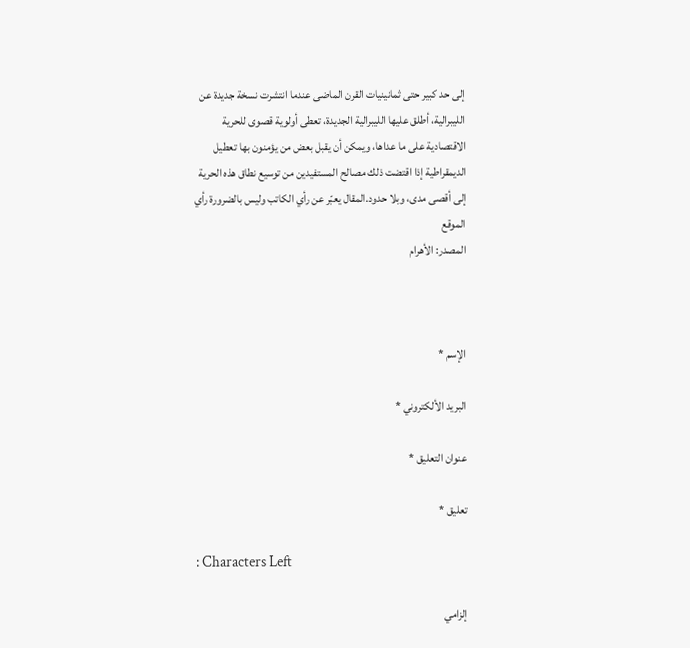إلى حد كبير حتى ثمانينيات القرن الماضى عندما انتشرت نسخة جديدة عن الليبرالية، أطلق عليها الليبرالية الجديدة، تعطى أولوية قصوى للحرية الاقتصادية على ما عداها، ويمكن أن يقبل بعض من يؤمنون بها تعطيل الديمقراطية إذا اقتضت ذلك مصالح المستفيدين من توسيع نطاق هذه الحرية إلى أقصى مدى، وبلا حدود.المقال يعبّر عن رأي الكاتب وليس بالضرورة رأي الموقع
المصدر: الأهرام



الإسم *

البريد الألكتروني *

عنوان التعليق *

تعليق *

: Characters Left

إلزامي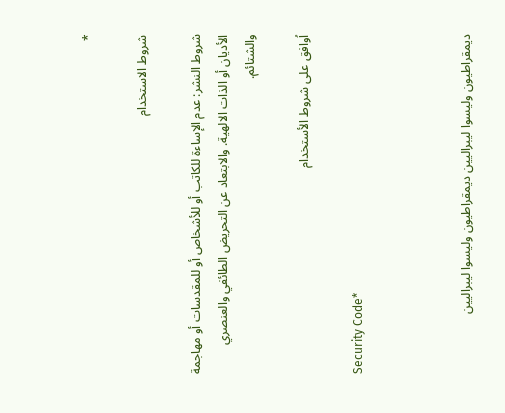*

شروط الاستخدام

شروط النشر: عدم الإساءة للكاتب أو للأشخاص أو للمقدسات أو مهاجمة الأديان أو الذات الالهية. والابتعاد عن التحريض الطائفي والعنصري والشتائم.

اُوافق على شروط الأستخدام

Security Code*



ديمقراطيون وليسوا ليبراليين ديمقراطيون وليسوا ليبراليين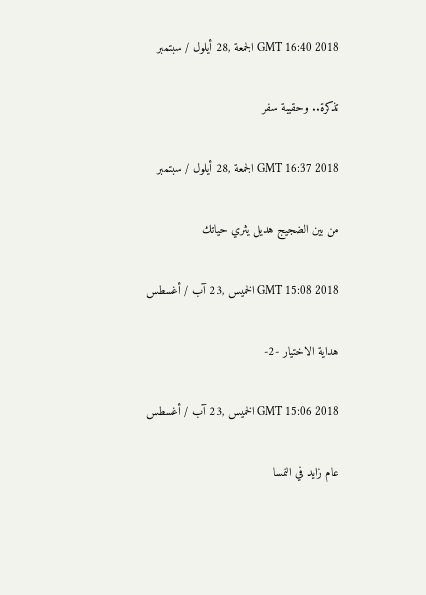GMT 16:40 2018 الجمعة ,28 أيلول / سبتمبر

تذكرة.. وحقيبة سفر

GMT 16:37 2018 الجمعة ,28 أيلول / سبتمبر

من بين الضجيج هديل يثري حياتك

GMT 15:08 2018 الخميس ,23 آب / أغسطس

هداية الاختيار -2-

GMT 15:06 2018 الخميس ,23 آب / أغسطس

عام زايد في النمسا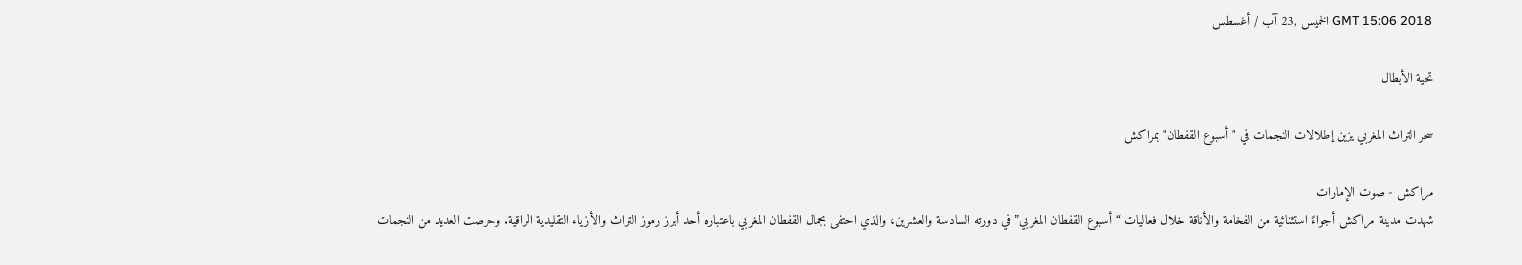GMT 15:06 2018 الخميس ,23 آب / أغسطس

تحية الأبطال

سحر التراث المغربي يزين إطلالات النجمات في "أسبوع القفطان" بمراكش

مراكش - صوت الإمارات
شهدت مدينة مراكش أجواءً استثنائية من الفخامة والأناقة خلال فعاليات “أسبوع القفطان المغربي” في دورته السادسة والعشرين، والذي احتفى بجمال القفطان المغربي باعتباره أحد أبرز رموز التراث والأزياء التقليدية الراقية. وحرصت العديد من النجمات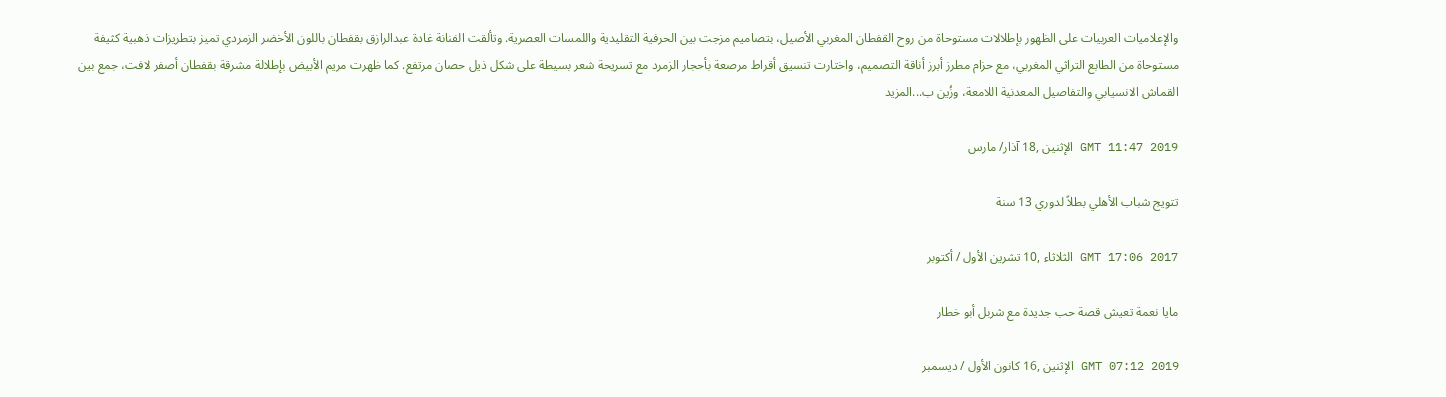والإعلاميات العربيات على الظهور بإطلالات مستوحاة من روح القفطان المغربي الأصيل، بتصاميم مزجت بين الحرفية التقليدية واللمسات العصرية. وتألقت الفنانة غادة عبدالرازق بقفطان باللون الأخضر الزمردي تميز بتطريزات ذهبية كثيفة مستوحاة من الطابع التراثي المغربي، مع حزام مطرز أبرز أناقة التصميم، واختارت تنسيق أقراط مرصعة بأحجار الزمرد مع تسريحة شعر بسيطة على شكل ذيل حصان مرتفع. كما ظهرت مريم الأبيض بإطلالة مشرقة بقفطان أصفر لافت، جمع بين القماش الانسيابي والتفاصيل المعدنية اللامعة، وزُين ب...المزيد

GMT 11:47 2019 الإثنين ,18 آذار/ مارس

تتويج شباب الأهلي بطلاً لدوري 13 سنة

GMT 17:06 2017 الثلاثاء ,10 تشرين الأول / أكتوبر

مايا نعمة تعيش قصة حب جديدة مع شربل أبو خطار

GMT 07:12 2019 الإثنين ,16 كانون الأول / ديسمبر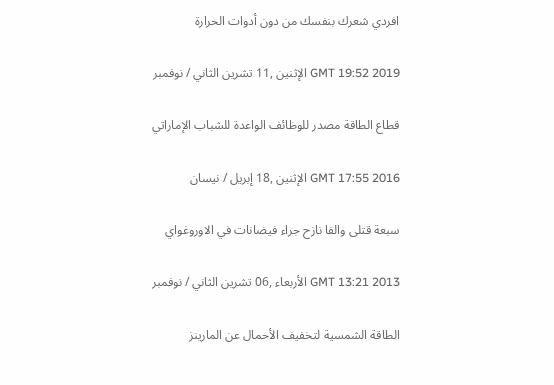افردي شعرك بنفسك من دون أدوات الحرارة

GMT 19:52 2019 الإثنين ,11 تشرين الثاني / نوفمبر

قطاع الطاقة مصدر للوظائف الواعدة للشباب الإماراتي

GMT 17:55 2016 الإثنين ,18 إبريل / نيسان

سبعة قتلى والفا نازح جراء فيضانات في الاوروغواي

GMT 13:21 2013 الأربعاء ,06 تشرين الثاني / نوفمبر

الطاقة الشمسية لتخفيف الأحمال عن المارينز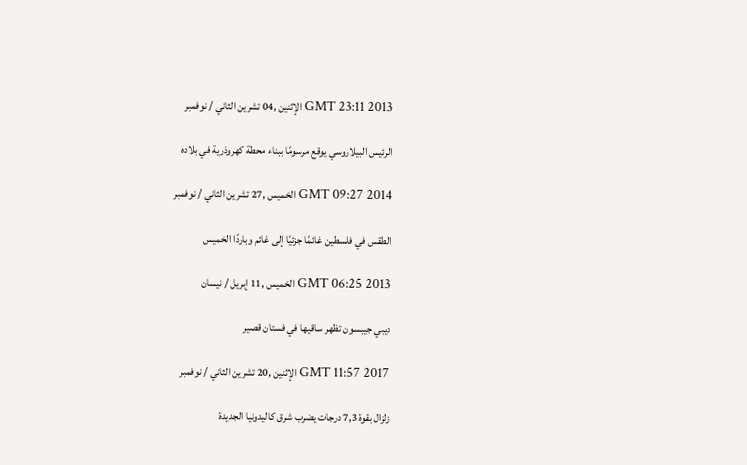GMT 23:11 2013 الإثنين ,04 تشرين الثاني / نوفمبر

الرئيس البيلاروسي يوقع مرسومًا ببناء محطة كهروذرية في بلاده

GMT 09:27 2014 الخميس ,27 تشرين الثاني / نوفمبر

الطقس في فلسطين غائمًا جزئيًا إلى غائم وباردًا الخميس

GMT 06:25 2013 الخميس ,11 إبريل / نيسان

ديبي جيبسون تظهر ساقيها في فستان قصير

GMT 11:57 2017 الإثنين ,20 تشرين الثاني / نوفمبر

زلزال بقوة 7,3 درجات يضرب شرق كاليدونيا الجديدة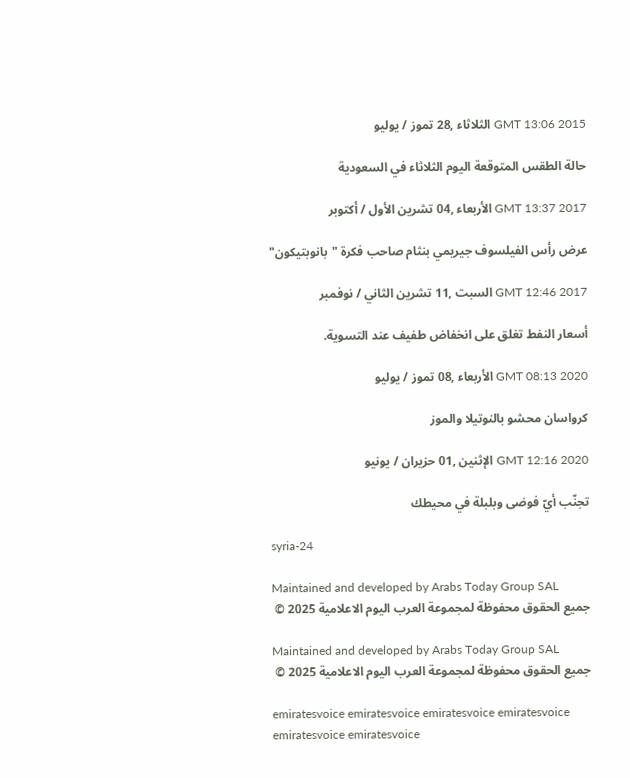GMT 13:06 2015 الثلاثاء ,28 تموز / يوليو

حالة الطقس المتوقعة اليوم الثلاثاء في السعودية

GMT 13:37 2017 الأربعاء ,04 تشرين الأول / أكتوبر

عرض رأس الفيلسوف جيريمي بنثام صاحب فكرة "بانوبتيكون"

GMT 12:46 2017 السبت ,11 تشرين الثاني / نوفمبر

أسعار النفط تغلق على انخفاض طفيف عند التسوية.

GMT 08:13 2020 الأربعاء ,08 تموز / يوليو

كرواسان محشو بالنوتيلا والموز

GMT 12:16 2020 الإثنين ,01 حزيران / يونيو

تجنّب أيّ فوضى وبلبلة في محيطك

syria-24

Maintained and developed by Arabs Today Group SAL
جميع الحقوق محفوظة لمجموعة العرب اليوم الاعلامية 2025 ©

Maintained and developed by Arabs Today Group SAL
جميع الحقوق محفوظة لمجموعة العرب اليوم الاعلامية 2025 ©

emiratesvoice emiratesvoice emiratesvoice emiratesvoice
emiratesvoice emiratesvoice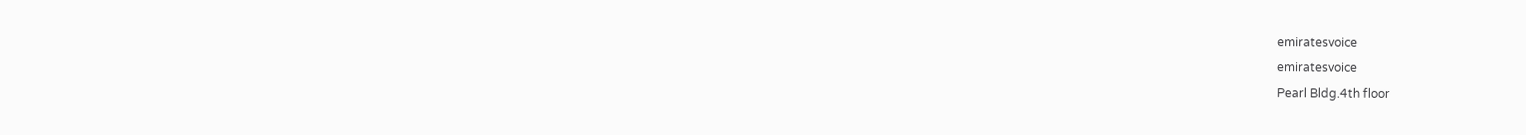emiratesvoice
emiratesvoice
Pearl Bldg.4th floor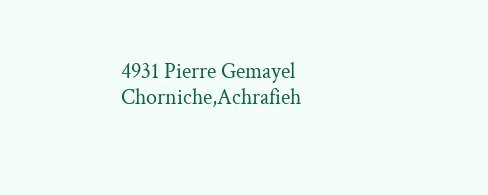4931 Pierre Gemayel Chorniche,Achrafieh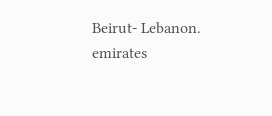Beirut- Lebanon.
emirates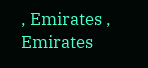, Emirates , Emirates